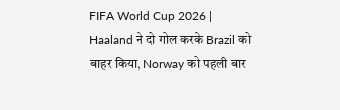FIFA World Cup 2026 | Haaland ने दो गोल करके Brazil को बाहर किया, Norway को पहली बार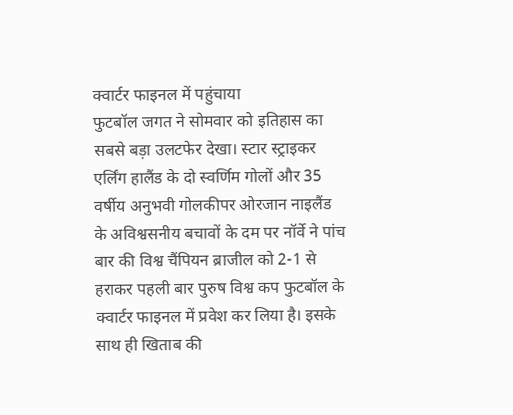क्वार्टर फाइनल में पहुंचाया
फुटबॉल जगत ने सोमवार को इतिहास का सबसे बड़ा उलटफेर देखा। स्टार स्ट्राइकर एर्लिंग हालैंड के दो स्वर्णिम गोलों और 35 वर्षीय अनुभवी गोलकीपर ओरजान नाइलैंड के अविश्वसनीय बचावों के दम पर नॉर्वे ने पांच बार की विश्व चैंपियन ब्राजील को 2-1 से हराकर पहली बार पुरुष विश्व कप फुटबॉल के क्वार्टर फाइनल में प्रवेश कर लिया है। इसके साथ ही खिताब की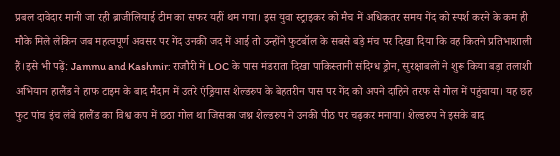प्रबल दावेदार मानी जा रही ब्राजीलियाई टीम का सफर यहीं थम गया। इस युवा स्ट्राइकर को मैच में अधिकतर समय गेंद को स्पर्श करने के कम ही मौके मिले लेकिन जब महत्वपूर्ण अवसर पर गेंद उनकी जद में आई तो उन्होंने फुटबॉल के सबसे बड़े मंच पर दिखा दिया कि वह कितने प्रतिभाशाली हैं।इसे भी पढ़ें: Jammu and Kashmir: राजौरी में LOC के पास मंडराता दिखा पाकिस्तानी संदिग्ध ड्रोन, सुरक्षाबलों ने शुरू किया बड़ा तलाशी अभियान हालैंड ने हाफ टाइम के बाद मैदान में उतरे एंड्रियास शेल्डरुप के बेहतरीन पास पर गेंद को अपने दाहिने तरफ से गोल में पहुंचाया। यह छह फुट पांच इंच लंबे हालैंड का विश्व कप में छठा गोल था जिसका जश्न शेल्डरुप ने उनकी पीठ पर चढ़कर मनाया। शेल्डरुप ने इसके बाद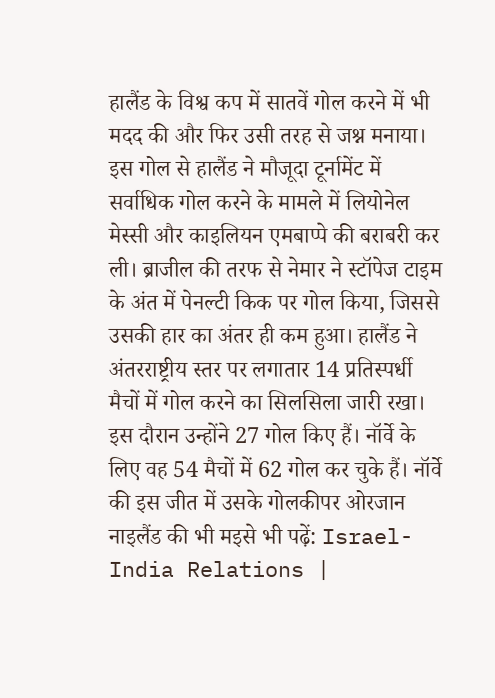हालैंड के विश्व कप में सातवें गोल करने में भी मदद की और फिर उसी तरह से जश्न मनाया। इस गोल से हालैंड ने मौजूदा टूर्नामेंट में सर्वाधिक गोल करने के मामले में लियोनेल मेस्सी और काइलियन एमबाप्पे की बराबरी कर ली। ब्राजील की तरफ से नेमार ने स्टॉपेज टाइम के अंत में पेनल्टी किक पर गोल किया, जिससे उसकी हार का अंतर ही कम हुआ। हालैंड ने अंतरराष्ट्रीय स्तर पर लगातार 14 प्रतिस्पर्धी मैचों में गोल करने का सिलसिला जारी रखा। इस दौरान उन्होंने 27 गोल किए हैं। नॉर्वे के लिए वह 54 मैचों में 62 गोल कर चुके हैं। नॉर्वे की इस जीत में उसके गोलकीपर ओरजान नाइलैंड की भी मइसे भी पढ़ें: Israel-India Relations |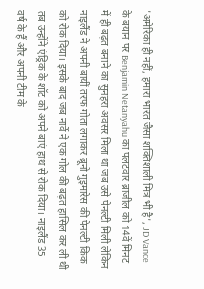'अमेरिका ही नहीं, हमारा भारत जैसा शक्तिशाली मित्र भी है', JD Vance के बयान पर Benjamin Netanyahu का पलटवार ब्राजील को 14वें मिनट में ही बढ़त बनाने का सुनहरा अवसर मिला था जब उसे पेनल्टी मिली लेकिन नाइलैंड ने अपनी बायीं तरफ गोता लगाकर ब्रूनो गुइमारेस की पेनल्टी किक को रोक दिया। इसके बाद जब नार्वे ने एक गोल की बढ़त हासिल कर ली थी तब उन्होंने एंड्रिक के शॉट को अपने बाएं हाथ से रोक दिया। नाइलैंड 35 वर्ष के हैं और अपनी टीम के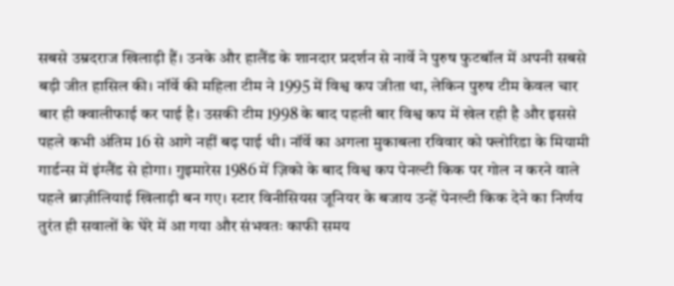सबसे उम्रदराज खिलाड़ी हैं। उनके और हालैंड के शानदार प्रदर्शन से नार्वे ने पुरुष फुटबॉल में अपनी सबसे बड़ी जीत हासिल की। नॉर्वे की महिला टीम ने 1995 में विश्व कप जीता था, लेकिन पुरुष टीम केवल चार बार ही क्वालीफाई कर पाई है। उसकी टीम 1998 के बाद पहली बार विश्व कप में खेल रही है और इससे पहले कभी अंतिम 16 से आगे नहीं बढ़ पाई थी। नॉर्वे का अगला मुकाबला रविवार को फ्लोरिडा के मियामी गार्डन्स में इंग्लैंड से होगा। गुइमारेस 1986 में ज़िको के बाद विश्व कप पेनल्टी किक पर गोल न करने वाले पहले ब्राज़ीलियाई खिलाड़ी बन गए। स्टार विनीसियस जूनियर के बजाय उन्हें पेनल्टी किक देने का निर्णय तुरंत ही सवालों के घेरे में आ गया और संभवतः काफी समय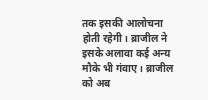तक इसकी आलोचना होती रहेगी। ब्राजील ने इसके अलावा कई अन्य मौके भी गंवाए। ब्राजील को अब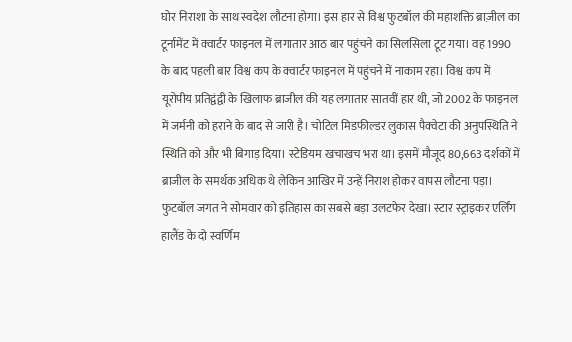घोर निराशा के साथ स्वदेश लौटना होगा। इस हार से विश्व फुटबॉल की महाशक्ति ब्राज़ील का टूर्नामेंट में क्वार्टर फाइनल में लगातार आठ बार पहुंचने का सिलसिला टूट गया। वह 1990 के बाद पहली बार विश्व कप के क्वार्टर फाइनल में पहुंचने में नाकाम रहा। विश्व कप में यूरोपीय प्रतिद्वंद्वी के खिलाफ ब्राजील की यह लगातार सातवीं हार थी, जो 2002 के फाइनल में जर्मनी को हराने के बाद से जारी है। चोटिल मिडफील्डर लुकास पैक्वेटा की अनुपस्थिति ने स्थिति को और भी बिगाड़ दिया। स्टेडियम खचाखच भरा था। इसमें मौजूद 80,663 दर्शकों में ब्राजील के समर्थक अधिक थे लेकिन आखिर में उन्हें निराश होकर वापस लौटना पड़ा।
फुटबॉल जगत ने सोमवार को इतिहास का सबसे बड़ा उलटफेर देखा। स्टार स्ट्राइकर एर्लिंग हालैंड के दो स्वर्णिम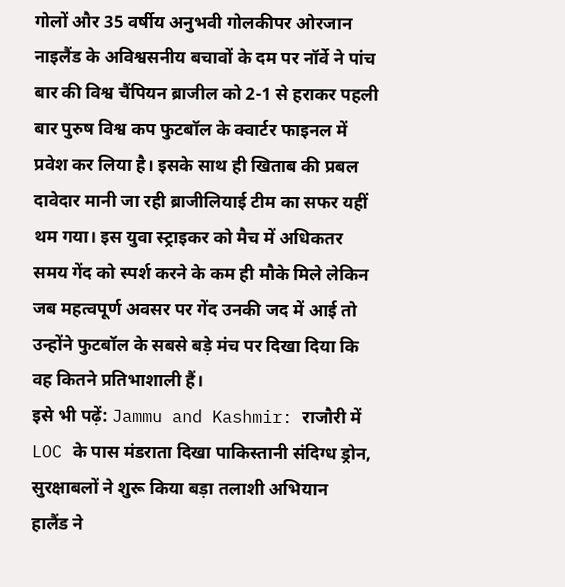गोलों और 35 वर्षीय अनुभवी गोलकीपर ओरजान नाइलैंड के अविश्वसनीय बचावों के दम पर नॉर्वे ने पांच बार की विश्व चैंपियन ब्राजील को 2-1 से हराकर पहली बार पुरुष विश्व कप फुटबॉल के क्वार्टर फाइनल में प्रवेश कर लिया है। इसके साथ ही खिताब की प्रबल दावेदार मानी जा रही ब्राजीलियाई टीम का सफर यहीं थम गया। इस युवा स्ट्राइकर को मैच में अधिकतर समय गेंद को स्पर्श करने के कम ही मौके मिले लेकिन जब महत्वपूर्ण अवसर पर गेंद उनकी जद में आई तो उन्होंने फुटबॉल के सबसे बड़े मंच पर दिखा दिया कि वह कितने प्रतिभाशाली हैं।
इसे भी पढ़ें: Jammu and Kashmir: राजौरी में LOC के पास मंडराता दिखा पाकिस्तानी संदिग्ध ड्रोन, सुरक्षाबलों ने शुरू किया बड़ा तलाशी अभियान
हालैंड ने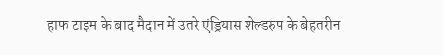हाफ टाइम के बाद मैदान में उतरे एंड्रियास शेल्डरुप के बेहतरीन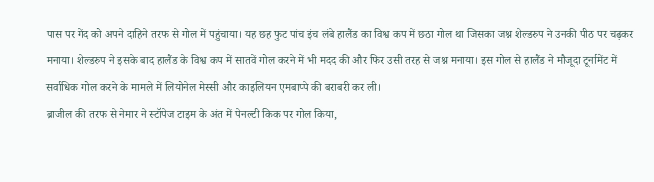पास पर गेंद को अपने दाहिने तरफ से गोल में पहुंचाया। यह छह फुट पांच इंच लंबे हालैंड का विश्व कप में छठा गोल था जिसका जश्न शेल्डरुप ने उनकी पीठ पर चढ़कर मनाया। शेल्डरुप ने इसके बाद हालैंड के विश्व कप में सातवें गोल करने में भी मदद की और फिर उसी तरह से जश्न मनाया। इस गोल से हालैंड ने मौजूदा टूर्नामेंट में सर्वाधिक गोल करने के मामले में लियोनेल मेस्सी और काइलियन एमबाप्पे की बराबरी कर ली।
ब्राजील की तरफ से नेमार ने स्टॉपेज टाइम के अंत में पेनल्टी किक पर गोल किया,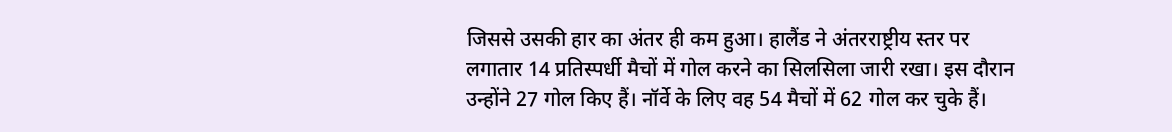जिससे उसकी हार का अंतर ही कम हुआ। हालैंड ने अंतरराष्ट्रीय स्तर पर लगातार 14 प्रतिस्पर्धी मैचों में गोल करने का सिलसिला जारी रखा। इस दौरान उन्होंने 27 गोल किए हैं। नॉर्वे के लिए वह 54 मैचों में 62 गोल कर चुके हैं।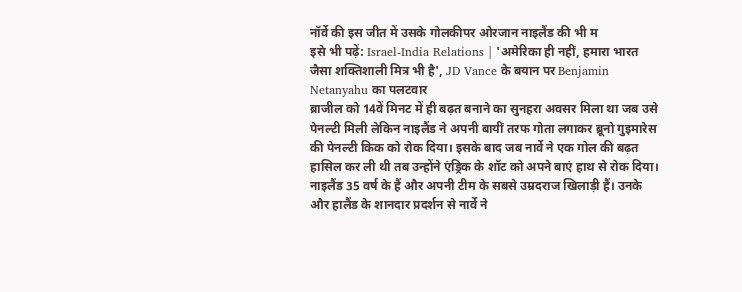नॉर्वे की इस जीत में उसके गोलकीपर ओरजान नाइलैंड की भी म
इसे भी पढ़ें: Israel-India Relations | 'अमेरिका ही नहीं, हमारा भारत जैसा शक्तिशाली मित्र भी है', JD Vance के बयान पर Benjamin Netanyahu का पलटवार
ब्राजील को 14वें मिनट में ही बढ़त बनाने का सुनहरा अवसर मिला था जब उसे पेनल्टी मिली लेकिन नाइलैंड ने अपनी बायीं तरफ गोता लगाकर ब्रूनो गुइमारेस की पेनल्टी किक को रोक दिया। इसके बाद जब नार्वे ने एक गोल की बढ़त हासिल कर ली थी तब उन्होंने एंड्रिक के शॉट को अपने बाएं हाथ से रोक दिया। नाइलैंड 35 वर्ष के हैं और अपनी टीम के सबसे उम्रदराज खिलाड़ी हैं। उनके और हालैंड के शानदार प्रदर्शन से नार्वे ने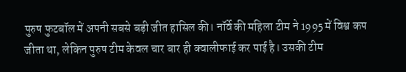पुरुष फुटबॉल में अपनी सबसे बड़ी जीत हासिल की। नॉर्वे की महिला टीम ने 1995 में विश्व कप जीता था, लेकिन पुरुष टीम केवल चार बार ही क्वालीफाई कर पाई है। उसकी टीम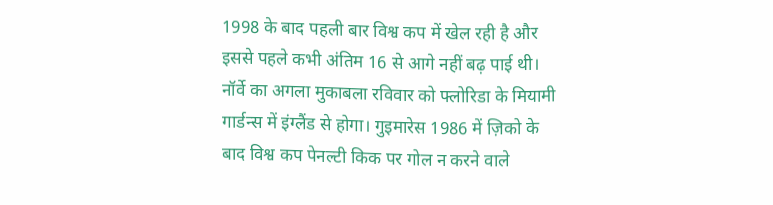1998 के बाद पहली बार विश्व कप में खेल रही है और इससे पहले कभी अंतिम 16 से आगे नहीं बढ़ पाई थी।
नॉर्वे का अगला मुकाबला रविवार को फ्लोरिडा के मियामी गार्डन्स में इंग्लैंड से होगा। गुइमारेस 1986 में ज़िको के बाद विश्व कप पेनल्टी किक पर गोल न करने वाले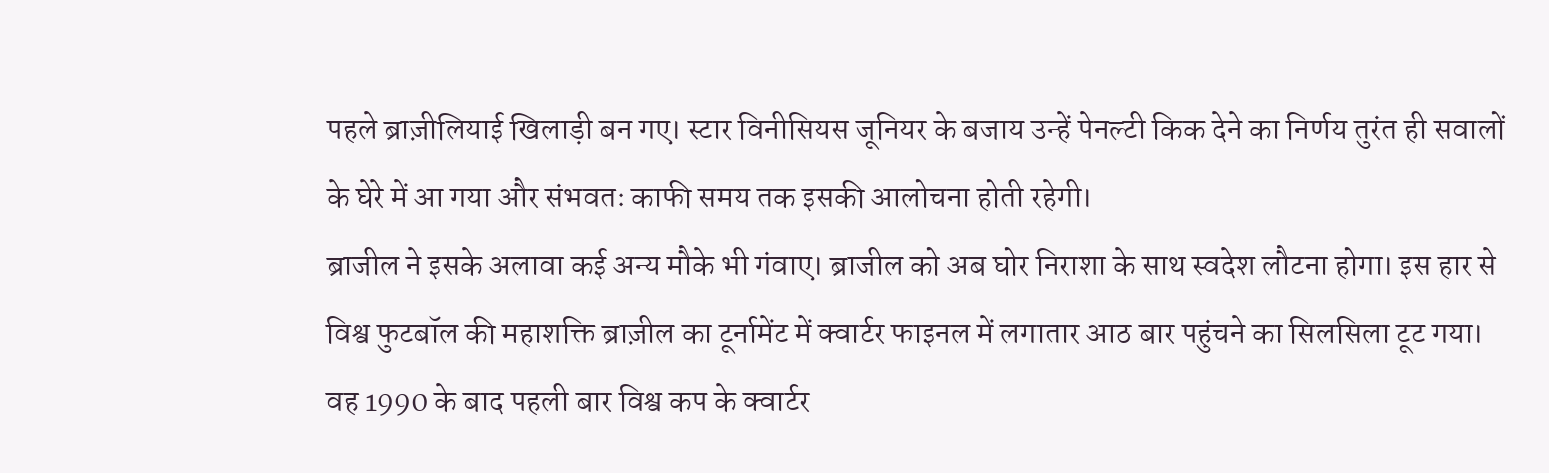पहले ब्राज़ीलियाई खिलाड़ी बन गए। स्टार विनीसियस जूनियर के बजाय उन्हें पेनल्टी किक देने का निर्णय तुरंत ही सवालों के घेरे में आ गया और संभवतः काफी समय तक इसकी आलोचना होती रहेगी।
ब्राजील ने इसके अलावा कई अन्य मौके भी गंवाए। ब्राजील को अब घोर निराशा के साथ स्वदेश लौटना होगा। इस हार से विश्व फुटबॉल की महाशक्ति ब्राज़ील का टूर्नामेंट में क्वार्टर फाइनल में लगातार आठ बार पहुंचने का सिलसिला टूट गया। वह 1990 के बाद पहली बार विश्व कप के क्वार्टर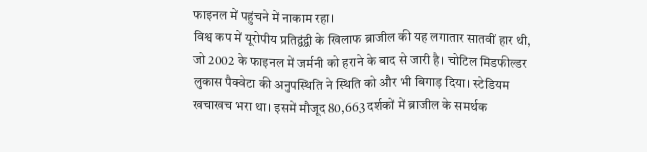फाइनल में पहुंचने में नाकाम रहा।
विश्व कप में यूरोपीय प्रतिद्वंद्वी के खिलाफ ब्राजील की यह लगातार सातवीं हार थी, जो 2002 के फाइनल में जर्मनी को हराने के बाद से जारी है। चोटिल मिडफील्डर लुकास पैक्वेटा की अनुपस्थिति ने स्थिति को और भी बिगाड़ दिया। स्टेडियम खचाखच भरा था। इसमें मौजूद 80,663 दर्शकों में ब्राजील के समर्थक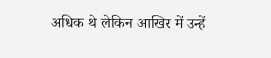अधिक थे लेकिन आखिर में उन्हें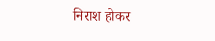निराश होकर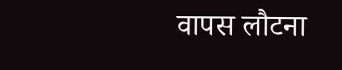वापस लौटना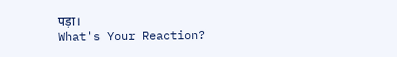पड़ा।
What's Your Reaction?